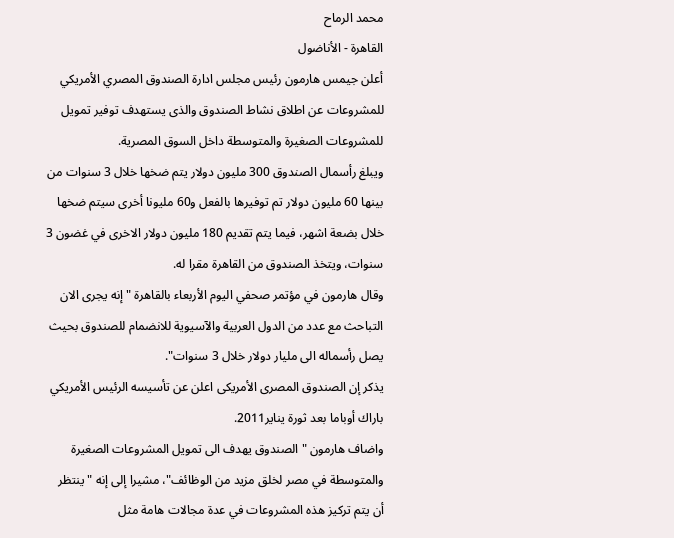محمد الرماح
القاهرة - الأناضول
أعلن جيمس هارمون رئيس مجلس ادارة الصندوق المصري الأمريكي للمشروعات عن اطلاق نشاط الصندوق والذى يستهدف توفير تمويل للمشروعات الصغيرة والمتوسطة داخل السوق المصرية.
ويبلغ رأسمال الصندوق 300 مليون دولار يتم ضخها خلال 3 سنوات من بينها 60 مليون دولار تم توفيرها بالفعل و60 مليونا أخرى سيتم ضخها خلال بضعة اشهر، فيما يتم تقديم 180 مليون دولار الاخرى في غضون 3 سنوات، ويتخذ الصندوق من القاهرة مقرا له.
وقال هارمون في مؤتمر صحفي اليوم الأربعاء بالقاهرة " إنه يجرى الان التباحث مع عدد من الدول العربية والآسيوية للانضمام للصندوق بحيث يصل رأسماله الى مليار دولار خلال 3 سنوات".
يذكر إن الصندوق المصرى الأمريكى اعلن عن تأسيسه الرئيس الأمريكي باراك أوباما بعد ثورة يناير2011.
واضاف هارمون " الصندوق يهدف الى تمويل المشروعات الصغيرة والمتوسطة في مصر لخلق مزيد من الوظائف"، مشيرا إلى إنه " ينتظر أن يتم تركيز هذه المشروعات في عدة مجالات هامة مثل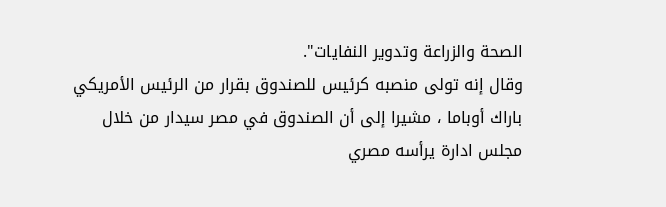الصحة والزراعة وتدوير النفايات".
وقال إنه تولى منصبه كرئيس للصندوق بقرار من الرئيس الأمريكي باراك أوباما ، مشيرا إلى أن الصندوق في مصر سيدار من خلال مجلس ادارة يرأسه مصري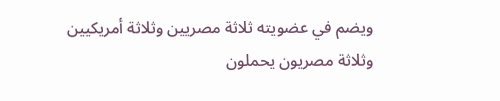ويضم في عضويته ثلاثة مصريين وثلاثة أمريكيين وثلاثة مصريون يحملون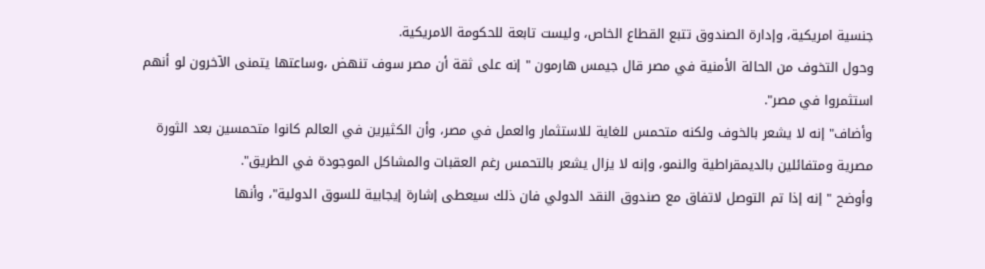جنسية امريكية، وإدارة الصندوق تتبع القطاع الخاص، وليست تابعة للحكومة الامريكية.
وحول التخوف من الحالة الأمنية في مصر قال جيمس هارمون " إنه على ثقة أن مصر سوف تنهض ،وساعتها يتمنى الآخرون لو أنهم استثمروا في مصر".
وأضاف" إنه لا يشعر بالخوف ولكنه متحمس للغاية للاستثمار والعمل في مصر، وأن الكثيرين في العالم كانوا متحمسين بعد الثورة مصرية ومتفائلين بالديمقراطية والنمو، وإنه لا يزال يشعر بالتحمس رغم العقبات والمشاكل الموجودة في الطريق".
وأوضح " إنه إذا تم التوصل لاتفاق مع صندوق النقد الدولي فان ذلك سيعطى إشارة إيجابية للسوق الدولية"، وأنها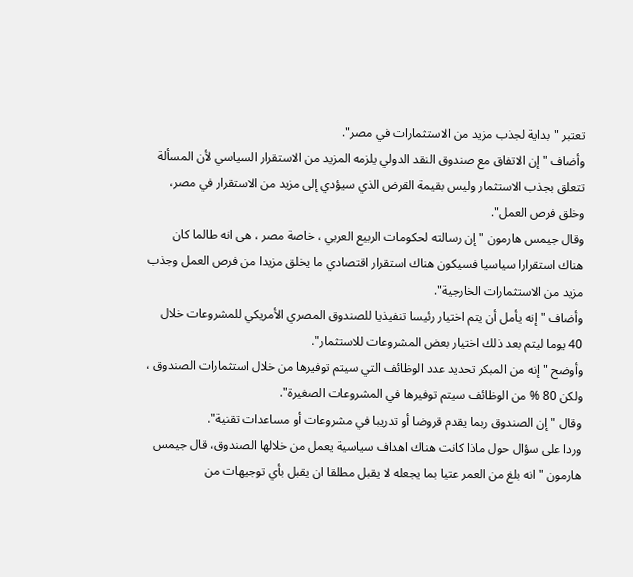تعتبر "بداية لجذب مزيد من الاستثمارات في مصر".
وأضاف " إن الاتفاق مع صندوق النقد الدولي يلزمه المزيد من الاستقرار السياسي لأن المسألة تتعلق بجذب الاستثمار وليس بقيمة القرض الذي سيؤدي إلى مزيد من الاستقرار في مصر، وخلق فرص العمل".
وقال جيمس هارمون " إن رسالته لحكومات الربيع العربي ، خاصة مصر ، هى انه طالما كان هناك استقرارا سياسيا فسيكون هناك استقرار اقتصادي ما يخلق مزيدا من فرص العمل وجذب مزيد من الاستثمارات الخارجية".
وأضاف " إنه يأمل أن يتم اختيار رئيسا تنفيذيا للصندوق المصري الأمريكي للمشروعات خلال 40 يوما ليتم بعد ذلك اختيار بعض المشروعات للاستثمار".
وأوضح " إنه من المبكر تحديد عدد الوظائف التي سيتم توفيرها من خلال استثمارات الصندوق ، ولكن 80 % من الوظائف سيتم توفيرها في المشروعات الصغيرة".
وقال " إن الصندوق ربما يقدم قروضا أو تدريبا في مشروعات أو مساعدات تقنية".
وردا على سؤال حول ماذا كانت هناك اهداف سياسية يعمل من خلالها الصندوق، قال جيمس هارمون " انه بلغ من العمر عتيا بما يجعله لا يقبل مطلقا ان يقبل بأي توجيهات من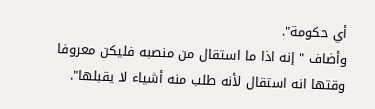أي حكومة".
وأضاف " إنه اذا ما استقال من منصبه فليكن معروفا وقتها انه استقال لأنه طلب منه أشياء لا يقبلها".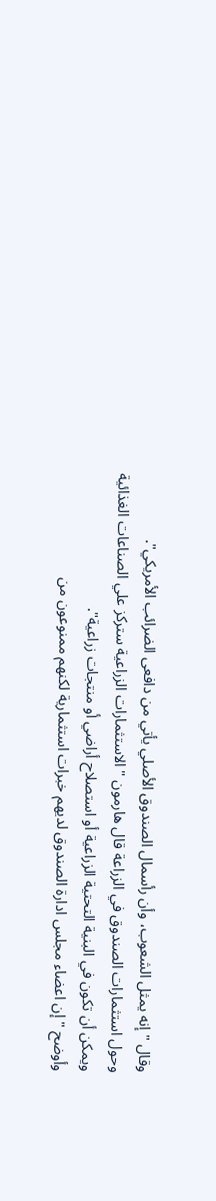وقال " إنه يمثل الشعوب، وأن رأسمال الصندوق الأصلي يأتي من دافعى الضرائب الأمريكي".
وحول استثمارات الصندوق في الزراعة قال هارمون " الاستثمارات الزراعية ستركز علي الصناعات الغذائية ويمكن أن تكون في البنية التحتية الزراعية أو استصلاح أراضي أو منتجات زراعية".
وأوضح " إن اعضاء مجلس ادارة الصندوق لديهم خبرات استثمارية لكنهم ممنوعون من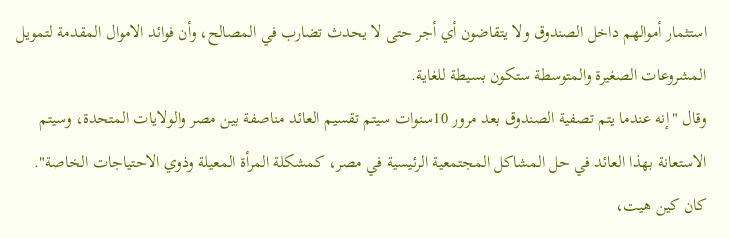استثمار أموالهم داخل الصندوق ولا يتقاضون أي أجر حتى لا يحدث تضارب في المصالح، وأن فوائد الاموال المقدمة لتمويل المشروعات الصغيرة والمتوسطة ستكون بسيطة للغاية.
وقال "إنه عندما يتم تصفية الصندوق بعد مرور 10سنوات سيتم تقسيم العائد مناصفة بين مصر والولايات المتحدة، وسيتم الاستعانة بهذا العائد في حل المشاكل المجتمعية الرئيسية في مصر، كمشكلة المرأة المعيلة وذوي الاحتياجات الخاصة".
كان كين هيت،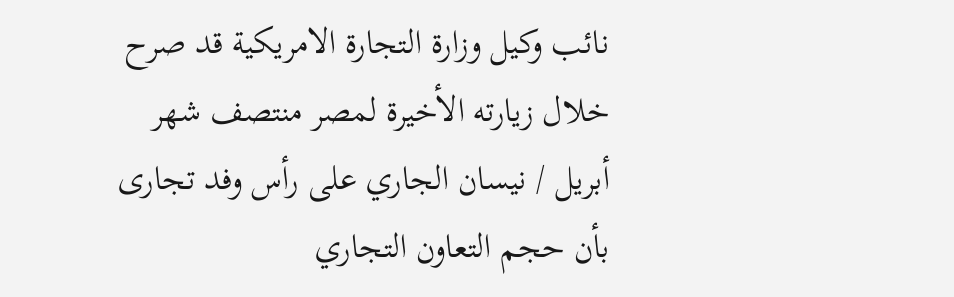نائب وكيل وزارة التجارة الامريكية قد صرح خلال زيارته الأخيرة لمصر منتصف شهر أبريل / نيسان الجاري على رأس وفد تجارى بأن حجم التعاون التجاري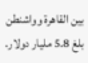بين القاهرة وواشنطن بلغ 5.8 مليار دولار.